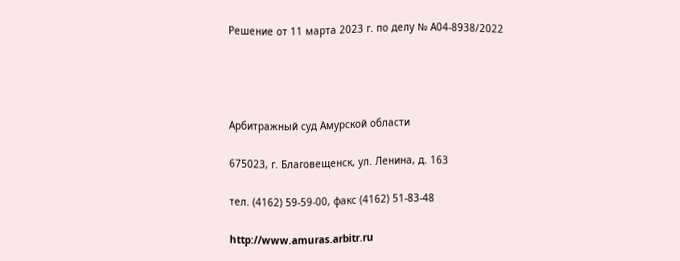Решение от 11 марта 2023 г. по делу № А04-8938/2022




Арбитражный суд Амурской области

675023, г. Благовещенск, ул. Ленина, д. 163

тел. (4162) 59-59-00, факс (4162) 51-83-48

http://www.amuras.arbitr.ru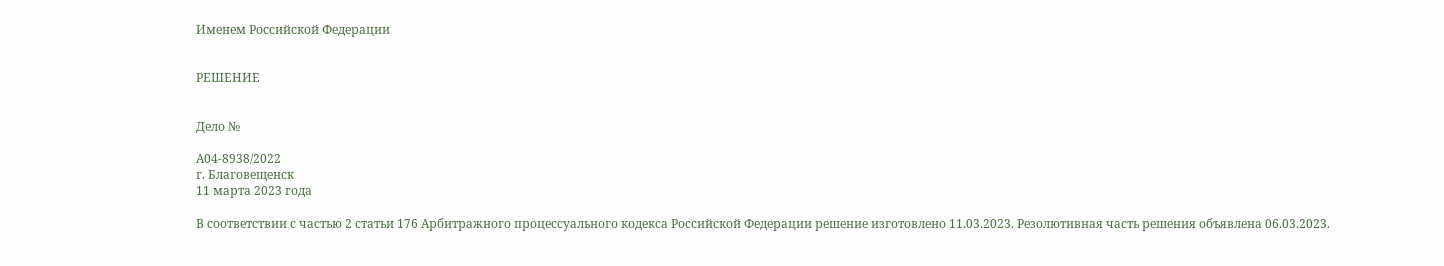Именем Российской Федерации


РЕШЕНИЕ


Дело №

А04-8938/2022
г. Благовещенск
11 марта 2023 года

В соответствии с частью 2 статьи 176 Арбитражного процессуального кодекса Российской Федерации решение изготовлено 11.03.2023. Резолютивная часть решения объявлена 06.03.2023.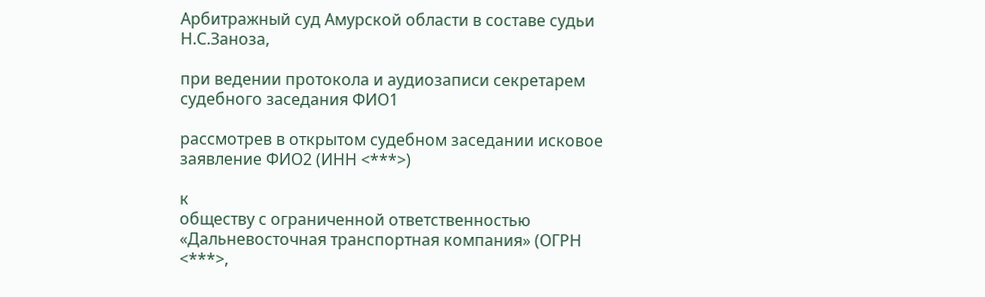Арбитражный суд Амурской области в составе судьи Н.С.Заноза,

при ведении протокола и аудиозаписи секретарем судебного заседания ФИО1

рассмотрев в открытом судебном заседании исковое заявление ФИО2 (ИНН <***>)

к
обществу с ограниченной ответственностью «Дальневосточная транспортная компания» (ОГРН <***>,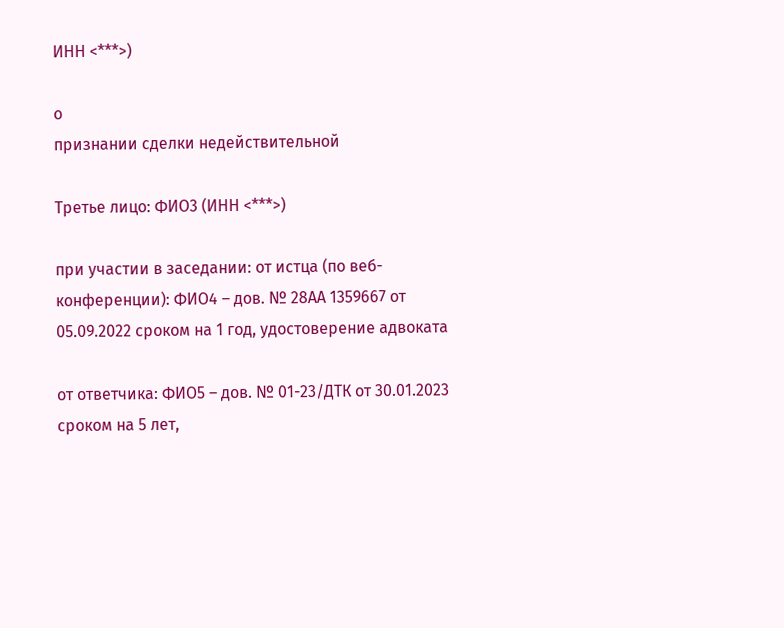ИНН <***>)

о
признании сделки недействительной

Третье лицо: ФИО3 (ИНН <***>)

при участии в заседании: от истца (по веб-конференции): ФИО4 – дов. № 28АА 1359667 от 05.09.2022 сроком на 1 год, удостоверение адвоката

от ответчика: ФИО5 – дов. № 01-23/ДТК от 30.01.2023 сроком на 5 лет,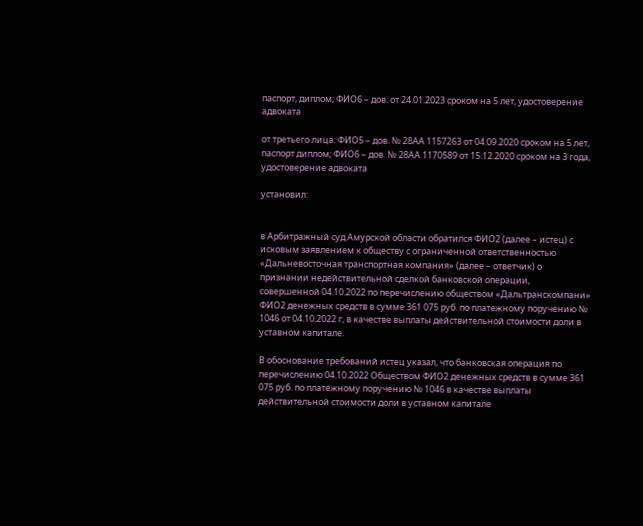паспорт, диплом; ФИО6 – дов. от 24.01.2023 сроком на 5 лет, удостоверение адвоката

от третьего лица: ФИО5 – дов. № 28АА 1157263 от 04.09.2020 сроком на 5 лет, паспорт диплом; ФИО6 – дов. № 28АА 1170589 от 15.12.2020 сроком на 3 года, удостоверение адвоката

установил:


в Арбитражный суд Амурской области обратился ФИО2 (далее – истец) с исковым заявлением к обществу с ограниченной ответственностью «Дальневосточная транспортная компания» (далее – ответчик) о признании недействительной сделкой банковской операции, совершенной 04.10.2022 по перечислению обществом «Дальтранскомпани» ФИО2 денежных средств в сумме 361 075 руб. по платежному поручению № 1046 от 04.10.2022 г, в качестве выплаты действительной стоимости доли в уставном капитале.

В обоснование требований истец указал, что банковская операция по перечислению 04.10.2022 Обществом ФИО2 денежных средств в сумме 361 075 руб. по платежному поручению № 1046 в качестве выплаты действительной стоимости доли в уставном капитале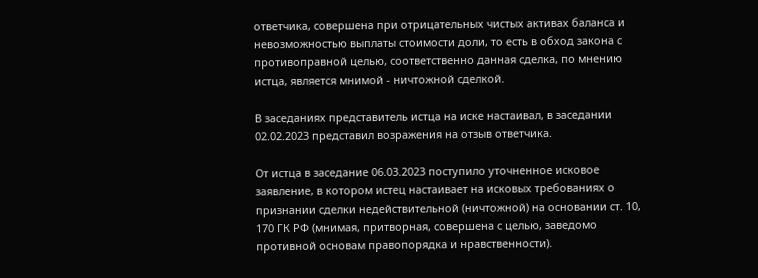ответчика, совершена при отрицательных чистых активах баланса и невозможностью выплаты стоимости доли, то есть в обход закона с противоправной целью, соответственно данная сделка, по мнению истца, является мнимой - ничтожной сделкой.

В заседаниях представитель истца на иске настаивал, в заседании 02.02.2023 представил возражения на отзыв ответчика.

От истца в заседание 06.03.2023 поступило уточненное исковое заявление, в котором истец настаивает на исковых требованиях о признании сделки недействительной (ничтожной) на основании ст. 10, 170 ГК РФ (мнимая, притворная, совершена с целью, заведомо противной основам правопорядка и нравственности).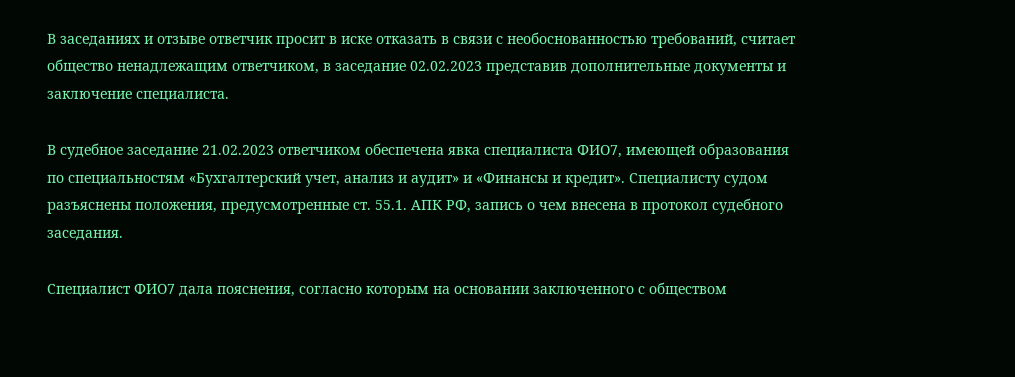В заседаниях и отзыве ответчик просит в иске отказать в связи с необоснованностью требований, считает общество ненадлежащим ответчиком, в заседание 02.02.2023 представив дополнительные документы и заключение специалиста.

В судебное заседание 21.02.2023 ответчиком обеспечена явка специалиста ФИО7, имеющей образования по специальностям «Бухгалтерский учет, анализ и аудит» и «Финансы и кредит». Специалисту судом разъяснены положения, предусмотренные ст. 55.1. АПК РФ, запись о чем внесена в протокол судебного заседания.

Специалист ФИО7 дала пояснения, согласно которым на основании заключенного с обществом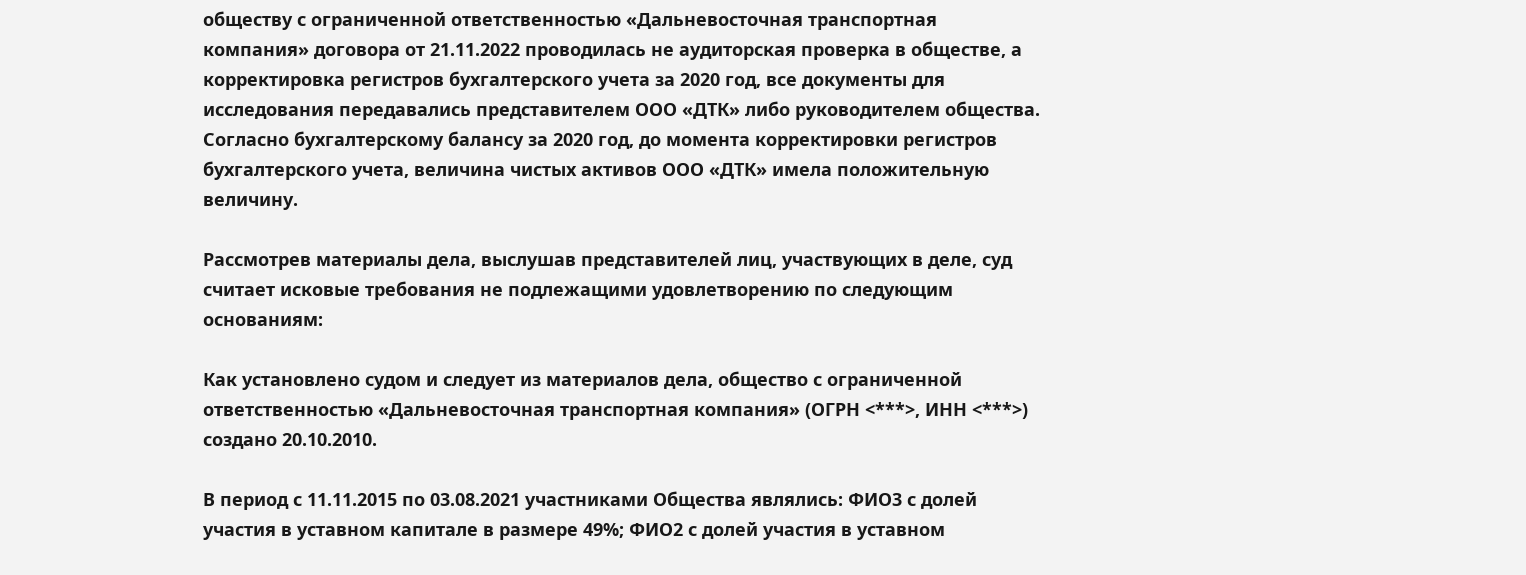обществу с ограниченной ответственностью «Дальневосточная транспортная компания» договора от 21.11.2022 проводилась не аудиторская проверка в обществе, а корректировка регистров бухгалтерского учета за 2020 год, все документы для исследования передавались представителем ООО «ДТК» либо руководителем общества. Согласно бухгалтерскому балансу за 2020 год, до момента корректировки регистров бухгалтерского учета, величина чистых активов ООО «ДТК» имела положительную величину.

Рассмотрев материалы дела, выслушав представителей лиц, участвующих в деле, суд считает исковые требования не подлежащими удовлетворению по следующим основаниям:

Как установлено судом и следует из материалов дела, общество с ограниченной ответственностью «Дальневосточная транспортная компания» (ОГРН <***>, ИНН <***>) создано 20.10.2010.

В период с 11.11.2015 по 03.08.2021 участниками Общества являлись: ФИО3 с долей участия в уставном капитале в размере 49%; ФИО2 с долей участия в уставном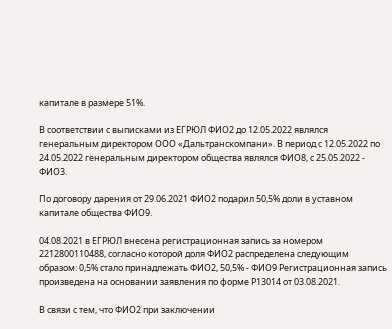капитале в размере 51%.

В соответствии с выписками из ЕГРЮЛ ФИО2 до 12.05.2022 являлся генеральным директором ООО «Дальтранскомпани». В период с 12.05.2022 по 24.05.2022 генеральным директором общества являлся ФИО8, с 25.05.2022 - ФИО3.

По договору дарения от 29.06.2021 ФИО2 подарил 50,5% доли в уставном капитале общества ФИО9.

04.08.2021 в ЕГРЮЛ внесена регистрационная запись за номером 2212800110488, согласно которой доля ФИО2 распределена следующим образом: 0,5% стало принадлежать ФИО2, 50,5% - ФИО9 Регистрационная запись произведена на основании заявления по форме Р13014 от 03.08.2021.

В связи с тем, что ФИО2 при заключении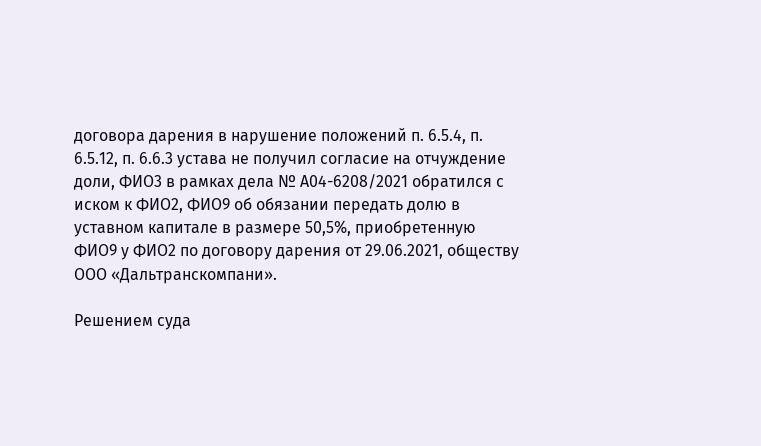договора дарения в нарушение положений п. 6.5.4, п. 6.5.12, п. 6.6.3 устава не получил согласие на отчуждение доли, ФИО3 в рамках дела № А04-6208/2021 обратился с иском к ФИО2, ФИО9 об обязании передать долю в уставном капитале в размере 50,5%, приобретенную ФИО9 у ФИО2 по договору дарения от 29.06.2021, обществу ООО «Дальтранскомпани».

Решением суда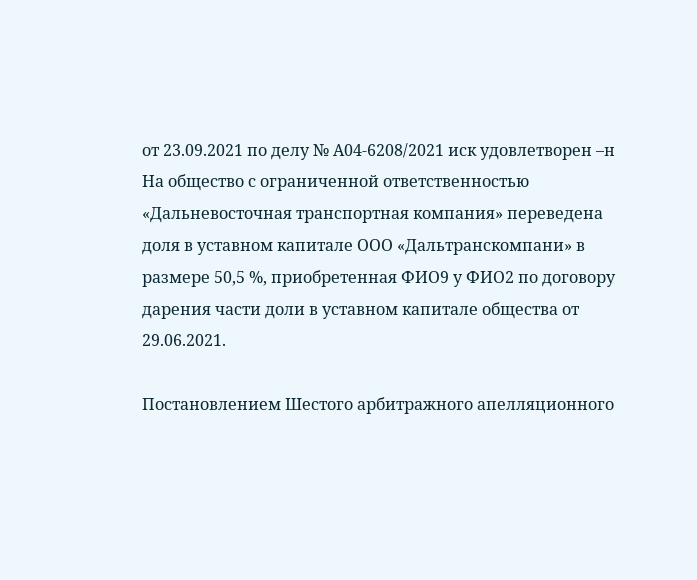от 23.09.2021 по делу № А04-6208/2021 иск удовлетворен –н На общество с ограниченной ответственностью «Дальневосточная транспортная компания» переведена доля в уставном капитале ООО «Дальтранскомпани» в размере 50,5 %, приобретенная ФИО9 у ФИО2 по договору дарения части доли в уставном капитале общества от 29.06.2021.

Постановлением Шестого арбитражного апелляционного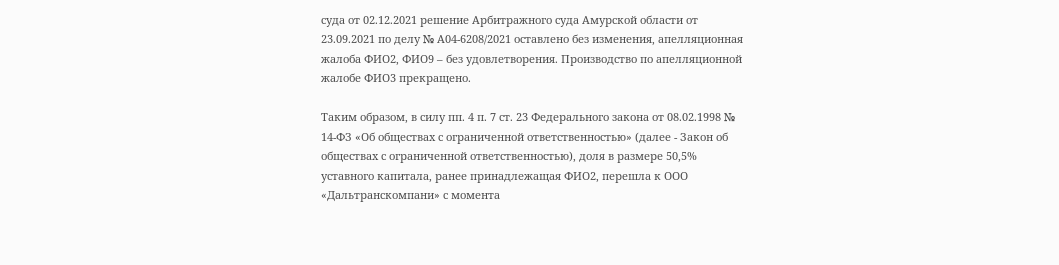суда от 02.12.2021 решение Арбитражного суда Амурской области от 23.09.2021 по делу № А04-6208/2021 оставлено без изменения, апелляционная жалоба ФИО2, ФИО9 – без удовлетворения. Производство по апелляционной жалобе ФИО3 прекращено.

Таким образом, в силу пп. 4 п. 7 ст. 23 Федерального закона от 08.02.1998 № 14-ФЗ «Об обществах с ограниченной ответственностью» (далее - Закон об обществах с ограниченной ответственностью), доля в размере 50,5% уставного капитала, ранее принадлежащая ФИО2, перешла к ООО «Дальтранскомпани» с момента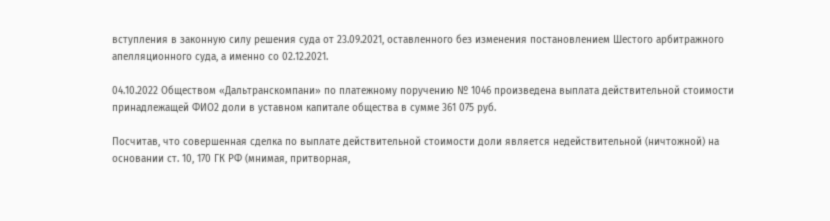вступления в законную силу решения суда от 23.09.2021, оставленного без изменения постановлением Шестого арбитражного апелляционного суда, а именно со 02.12.2021.

04.10.2022 Обществом «Дальтранскомпани» по платежному поручению № 1046 произведена выплата действительной стоимости принадлежащей ФИО2 доли в уставном капитале общества в сумме 361 075 руб.

Посчитав, что совершенная сделка по выплате действительной стоимости доли является недействительной (ничтожной) на основании ст. 10, 170 ГК РФ (мнимая, притворная,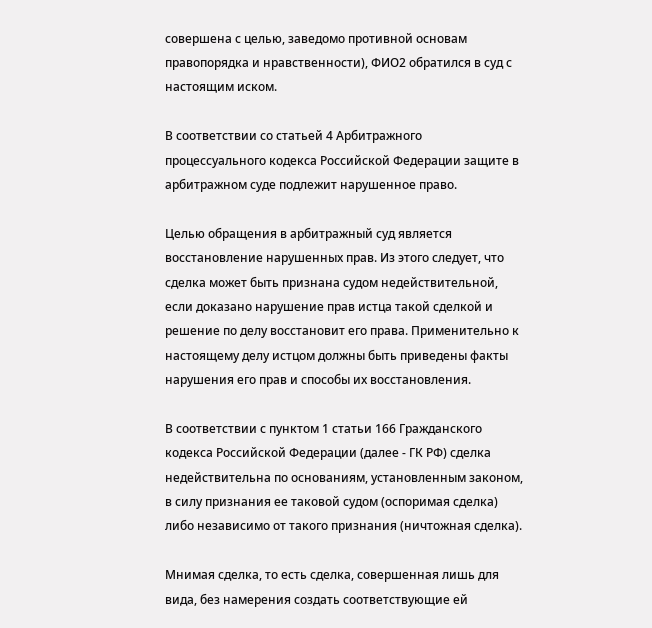совершена с целью, заведомо противной основам правопорядка и нравственности), ФИО2 обратился в суд с настоящим иском.

В соответствии со статьей 4 Арбитражного процессуального кодекса Российской Федерации защите в арбитражном суде подлежит нарушенное право.

Целью обращения в арбитражный суд является восстановление нарушенных прав. Из этого следует, что сделка может быть признана судом недействительной, если доказано нарушение прав истца такой сделкой и решение по делу восстановит его права. Применительно к настоящему делу истцом должны быть приведены факты нарушения его прав и способы их восстановления.

В соответствии с пунктом 1 статьи 166 Гражданского кодекса Российской Федерации (далее - ГК РФ) сделка недействительна по основаниям, установленным законом, в силу признания ее таковой судом (оспоримая сделка) либо независимо от такого признания (ничтожная сделка).

Мнимая сделка, то есть сделка, совершенная лишь для вида, без намерения создать соответствующие ей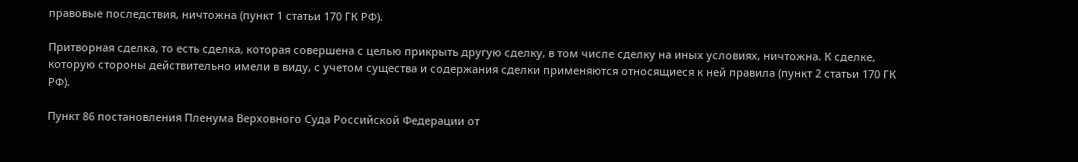правовые последствия, ничтожна (пункт 1 статьи 170 ГК РФ).

Притворная сделка, то есть сделка, которая совершена с целью прикрыть другую сделку, в том числе сделку на иных условиях, ничтожна. К сделке, которую стороны действительно имели в виду, с учетом существа и содержания сделки применяются относящиеся к ней правила (пункт 2 статьи 170 ГК РФ).

Пункт 86 постановления Пленума Верховного Суда Российской Федерации от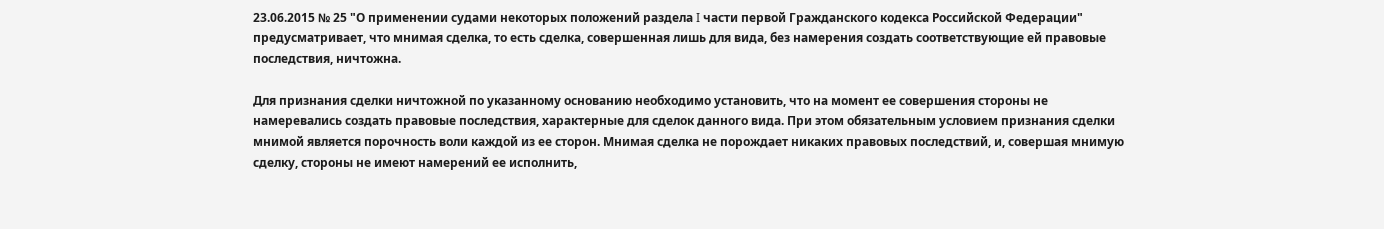23.06.2015 № 25 "О применении судами некоторых положений раздела I части первой Гражданского кодекса Российской Федерации" предусматривает, что мнимая сделка, то есть сделка, совершенная лишь для вида, без намерения создать соответствующие ей правовые последствия, ничтожна.

Для признания сделки ничтожной по указанному основанию необходимо установить, что на момент ее совершения стороны не намеревались создать правовые последствия, характерные для сделок данного вида. При этом обязательным условием признания сделки мнимой является порочность воли каждой из ее сторон. Мнимая сделка не порождает никаких правовых последствий, и, совершая мнимую сделку, стороны не имеют намерений ее исполнить,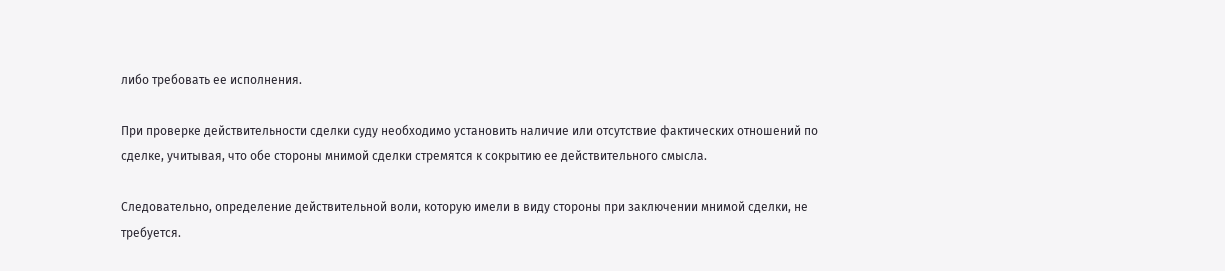либо требовать ее исполнения.

При проверке действительности сделки суду необходимо установить наличие или отсутствие фактических отношений по сделке, учитывая, что обе стороны мнимой сделки стремятся к сокрытию ее действительного смысла.

Следовательно, определение действительной воли, которую имели в виду стороны при заключении мнимой сделки, не требуется.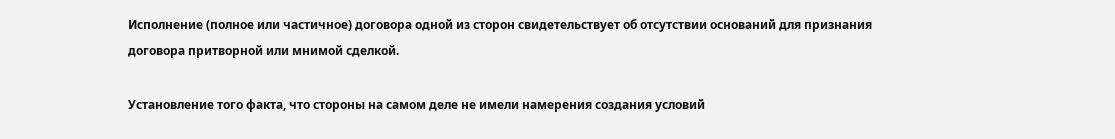Исполнение (полное или частичное) договора одной из сторон свидетельствует об отсутствии оснований для признания договора притворной или мнимой сделкой.

Установление того факта, что стороны на самом деле не имели намерения создания условий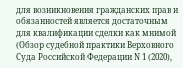для возникновения гражданских прав и обязанностей является достаточным для квалификации сделки как мнимой (Обзор судебной практики Верховного Суда Российской Федерации N 1 (2020),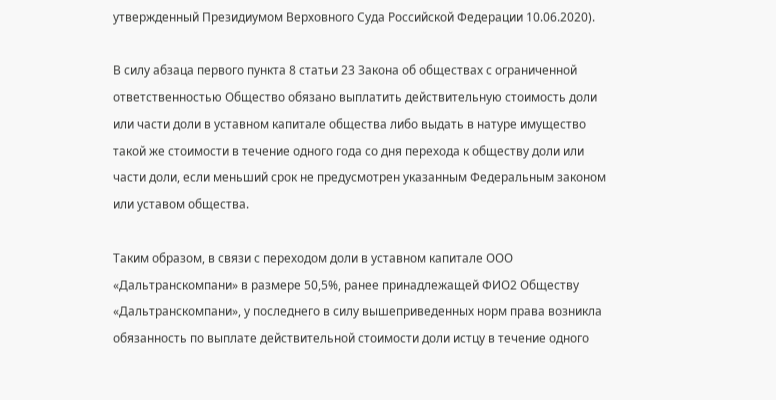утвержденный Президиумом Верховного Суда Российской Федерации 10.06.2020).

В силу абзаца первого пункта 8 статьи 23 Закона об обществах с ограниченной ответственностью Общество обязано выплатить действительную стоимость доли или части доли в уставном капитале общества либо выдать в натуре имущество такой же стоимости в течение одного года со дня перехода к обществу доли или части доли, если меньший срок не предусмотрен указанным Федеральным законом или уставом общества.

Таким образом, в связи с переходом доли в уставном капитале ООО «Дальтранскомпани» в размере 50,5%, ранее принадлежащей ФИО2 Обществу «Дальтранскомпани», у последнего в силу вышеприведенных норм права возникла обязанность по выплате действительной стоимости доли истцу в течение одного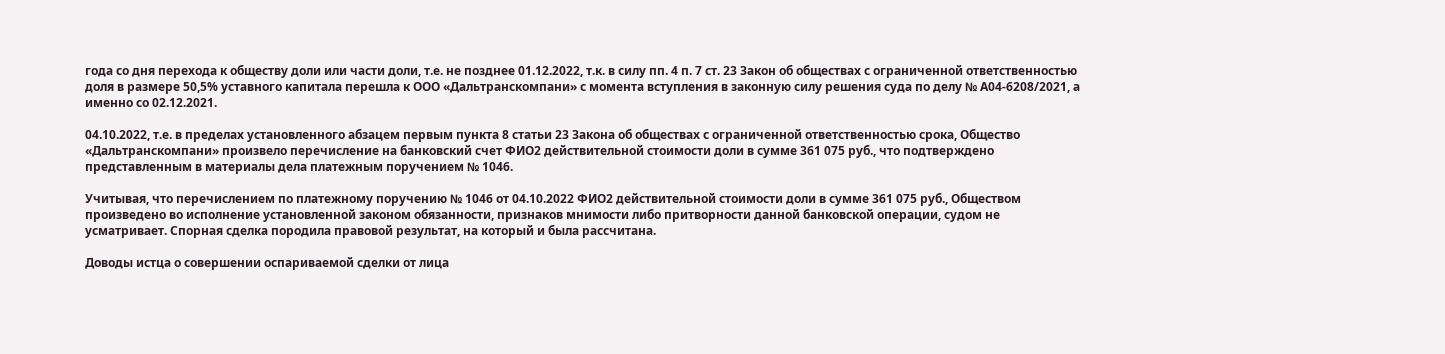года со дня перехода к обществу доли или части доли, т.е. не позднее 01.12.2022, т.к. в силу пп. 4 п. 7 ст. 23 Закон об обществах с ограниченной ответственностью доля в размере 50,5% уставного капитала перешла к ООО «Дальтранскомпани» с момента вступления в законную силу решения суда по делу № А04-6208/2021, а именно со 02.12.2021.

04.10.2022, т.е. в пределах установленного абзацем первым пункта 8 статьи 23 Закона об обществах с ограниченной ответственностью срока, Общество «Дальтранскомпани» произвело перечисление на банковский счет ФИО2 действительной стоимости доли в сумме 361 075 руб., что подтверждено представленным в материалы дела платежным поручением № 1046.

Учитывая, что перечислением по платежному поручению № 1046 от 04.10.2022 ФИО2 действительной стоимости доли в сумме 361 075 руб., Обществом произведено во исполнение установленной законом обязанности, признаков мнимости либо притворности данной банковской операции, судом не усматривает. Спорная сделка породила правовой результат, на который и была рассчитана.

Доводы истца о совершении оспариваемой сделки от лица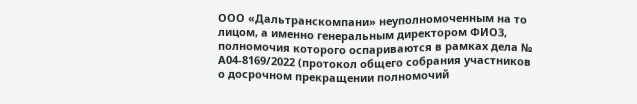ООО «Дальтранскомпани» неуполномоченным на то лицом, а именно генеральным директором ФИО3, полномочия которого оспариваются в рамках дела № А04-8169/2022 (протокол общего собрания участников о досрочном прекращении полномочий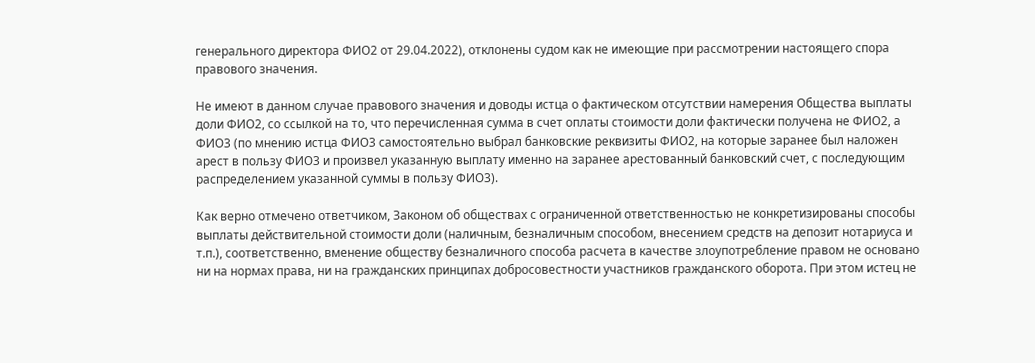генерального директора ФИО2 от 29.04.2022), отклонены судом как не имеющие при рассмотрении настоящего спора правового значения.

Не имеют в данном случае правового значения и доводы истца о фактическом отсутствии намерения Общества выплаты доли ФИО2, со ссылкой на то, что перечисленная сумма в счет оплаты стоимости доли фактически получена не ФИО2, а ФИО3 (по мнению истца ФИО3 самостоятельно выбрал банковские реквизиты ФИО2, на которые заранее был наложен арест в пользу ФИО3 и произвел указанную выплату именно на заранее арестованный банковский счет, с последующим распределением указанной суммы в пользу ФИО3).

Как верно отмечено ответчиком, Законом об обществах с ограниченной ответственностью не конкретизированы способы выплаты действительной стоимости доли (наличным, безналичным способом, внесением средств на депозит нотариуса и т.п.), соответственно, вменение обществу безналичного способа расчета в качестве злоупотребление правом не основано ни на нормах права, ни на гражданских принципах добросовестности участников гражданского оборота. При этом истец не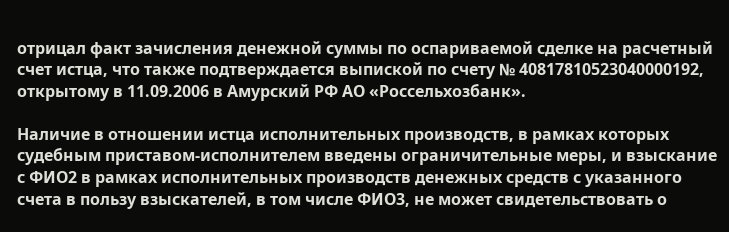отрицал факт зачисления денежной суммы по оспариваемой сделке на расчетный счет истца, что также подтверждается выпиской по счету № 40817810523040000192, открытому в 11.09.2006 в Амурский РФ АО «Россельхозбанк».

Наличие в отношении истца исполнительных производств, в рамках которых судебным приставом-исполнителем введены ограничительные меры, и взыскание с ФИО2 в рамках исполнительных производств денежных средств с указанного счета в пользу взыскателей, в том числе ФИО3, не может свидетельствовать о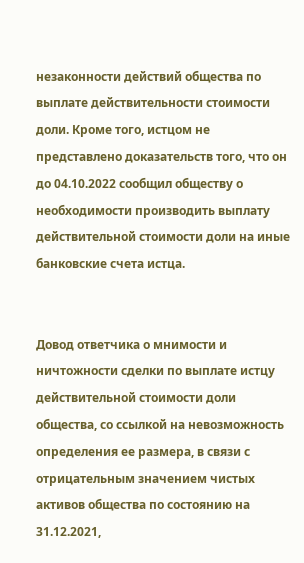незаконности действий общества по выплате действительности стоимости доли. Кроме того, истцом не представлено доказательств того, что он до 04.10.2022 сообщил обществу о необходимости производить выплату действительной стоимости доли на иные банковские счета истца.


Довод ответчика о мнимости и ничтожности сделки по выплате истцу действительной стоимости доли общества, со ссылкой на невозможность определения ее размера, в связи с отрицательным значением чистых активов общества по состоянию на 31.12.2021,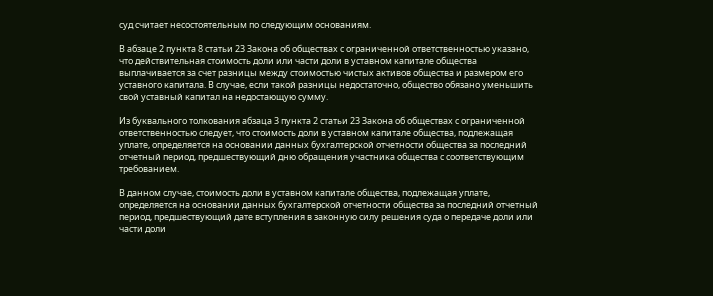суд считает несостоятельным по следующим основаниям.

В абзаце 2 пункта 8 статьи 23 Закона об обществах с ограниченной ответственностью указано, что действительная стоимость доли или части доли в уставном капитале общества выплачивается за счет разницы между стоимостью чистых активов общества и размером его уставного капитала. В случае, если такой разницы недостаточно, общество обязано уменьшить свой уставный капитал на недостающую сумму.

Из буквального толкования абзаца 3 пункта 2 статьи 23 Закона об обществах с ограниченной ответственностью следует, что стоимость доли в уставном капитале общества, подлежащая уплате, определяется на основании данных бухгалтерской отчетности общества за последний отчетный период, предшествующий дню обращения участника общества с соответствующим требованием.

В данном случае, стоимость доли в уставном капитале общества, подлежащая уплате, определяется на основании данных бухгалтерской отчетности общества за последний отчетный период, предшествующий дате вступления в законную силу решения суда о передаче доли или части доли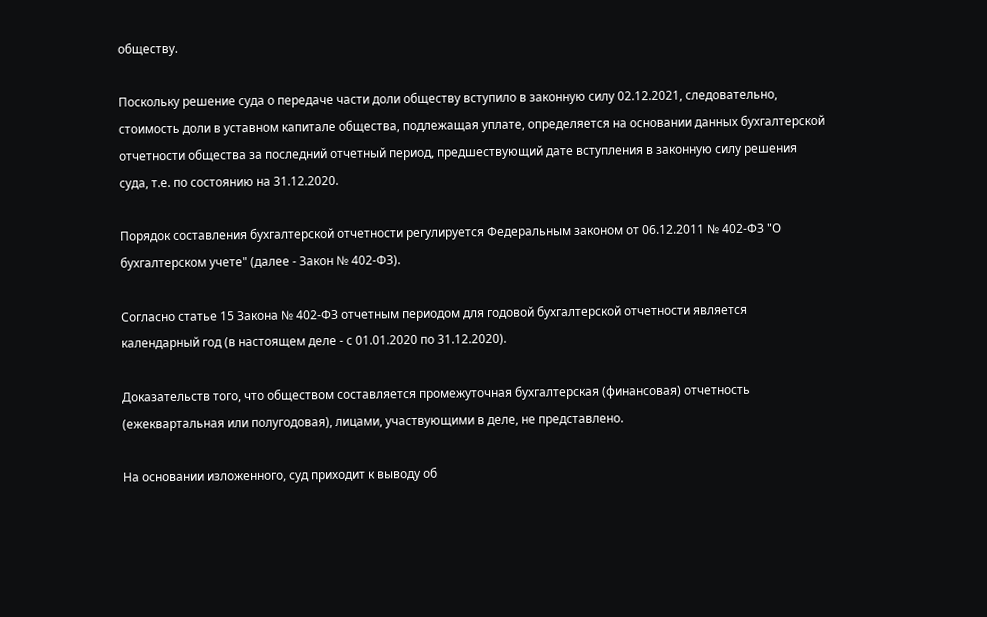обществу.

Поскольку решение суда о передаче части доли обществу вступило в законную силу 02.12.2021, следовательно, стоимость доли в уставном капитале общества, подлежащая уплате, определяется на основании данных бухгалтерской отчетности общества за последний отчетный период, предшествующий дате вступления в законную силу решения суда, т.е. по состоянию на 31.12.2020.

Порядок составления бухгалтерской отчетности регулируется Федеральным законом от 06.12.2011 № 402-ФЗ "О бухгалтерском учете" (далее - Закон № 402-ФЗ).

Согласно статье 15 Закона № 402-ФЗ отчетным периодом для годовой бухгалтерской отчетности является календарный год (в настоящем деле - с 01.01.2020 по 31.12.2020).

Доказательств того, что обществом составляется промежуточная бухгалтерская (финансовая) отчетность (ежеквартальная или полугодовая), лицами, участвующими в деле, не представлено.

На основании изложенного, суд приходит к выводу об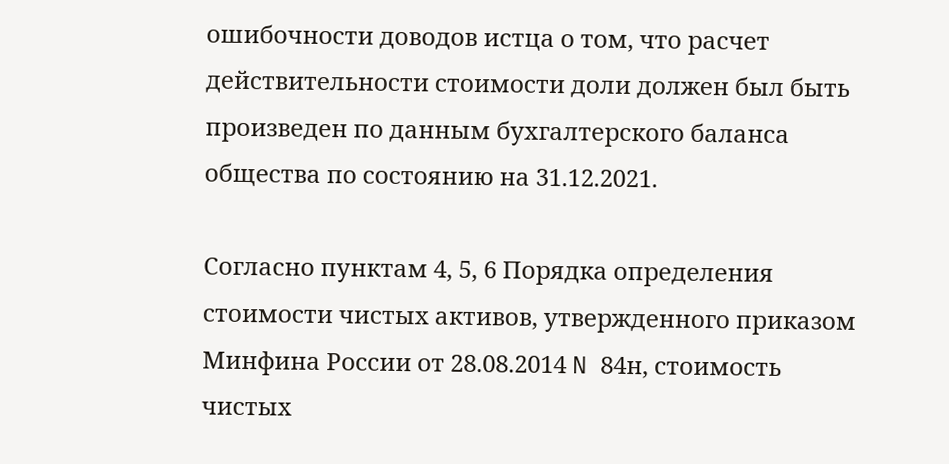ошибочности доводов истца о том, что расчет действительности стоимости доли должен был быть произведен по данным бухгалтерского баланса общества по состоянию на 31.12.2021.

Согласно пунктам 4, 5, 6 Порядка определения стоимости чистых активов, утвержденного приказом Минфина России от 28.08.2014 N 84н, стоимость чистых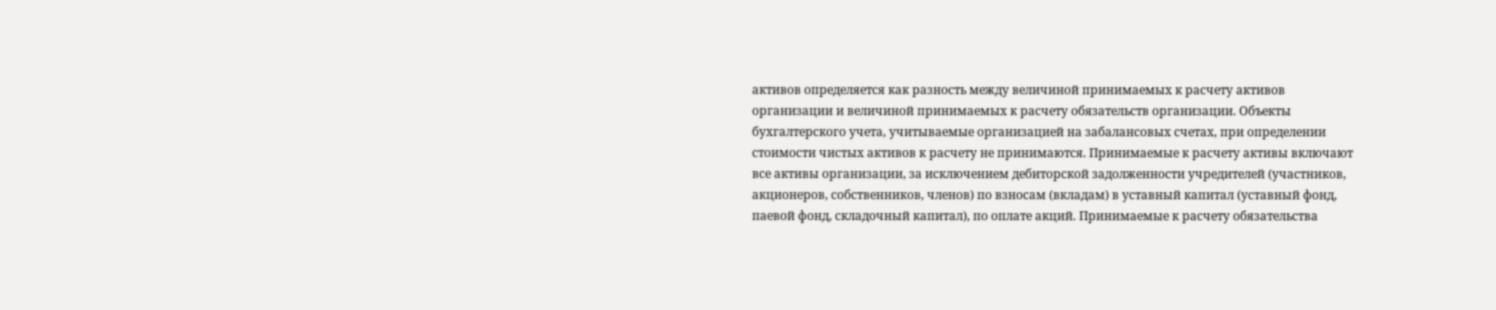активов определяется как разность между величиной принимаемых к расчету активов организации и величиной принимаемых к расчету обязательств организации. Объекты бухгалтерского учета, учитываемые организацией на забалансовых счетах, при определении стоимости чистых активов к расчету не принимаются. Принимаемые к расчету активы включают все активы организации, за исключением дебиторской задолженности учредителей (участников, акционеров, собственников, членов) по взносам (вкладам) в уставный капитал (уставный фонд, паевой фонд, складочный капитал), по оплате акций. Принимаемые к расчету обязательства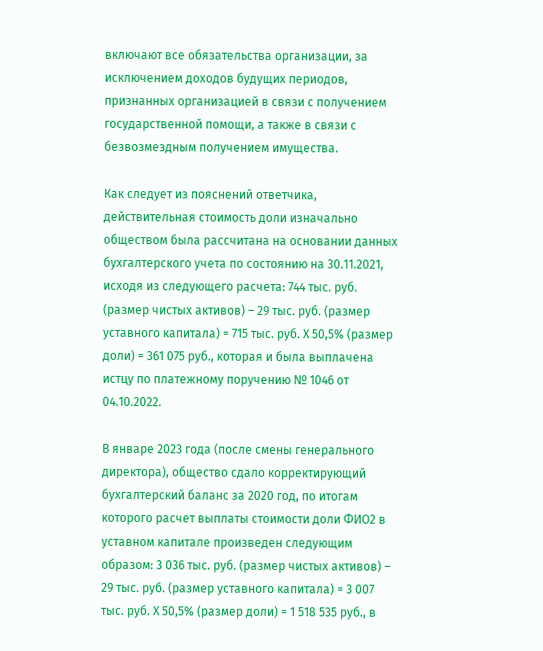включают все обязательства организации, за исключением доходов будущих периодов, признанных организацией в связи с получением государственной помощи, а также в связи с безвозмездным получением имущества.

Как следует из пояснений ответчика, действительная стоимость доли изначально обществом была рассчитана на основании данных бухгалтерского учета по состоянию на 30.11.2021, исходя из следующего расчета: 744 тыс. руб. (размер чистых активов) – 29 тыс. руб. (размер уставного капитала) = 715 тыс. руб. Х 50,5% (размер доли) = 361 075 руб., которая и была выплачена истцу по платежному поручению № 1046 от 04.10.2022.

В январе 2023 года (после смены генерального директора), общество сдало корректирующий бухгалтерский баланс за 2020 год, по итогам которого расчет выплаты стоимости доли ФИО2 в уставном капитале произведен следующим образом: 3 036 тыс. руб. (размер чистых активов) – 29 тыс. руб. (размер уставного капитала) = 3 007 тыс. руб. Х 50,5% (размер доли) = 1 518 535 руб., в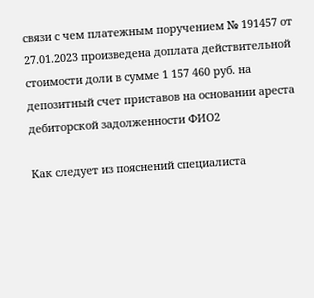связи с чем платежным поручением № 191457 от 27.01.2023 произведена доплата действительной стоимости доли в сумме 1 157 460 руб. на депозитный счет приставов на основании ареста дебиторской задолженности ФИО2

Как следует из пояснений специалиста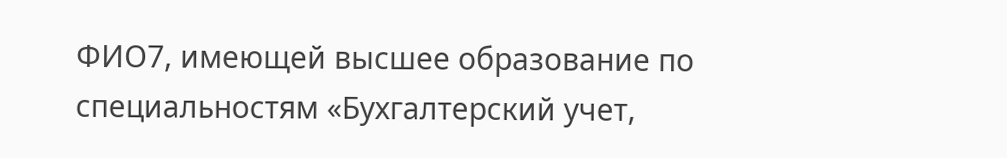ФИО7, имеющей высшее образование по специальностям «Бухгалтерский учет,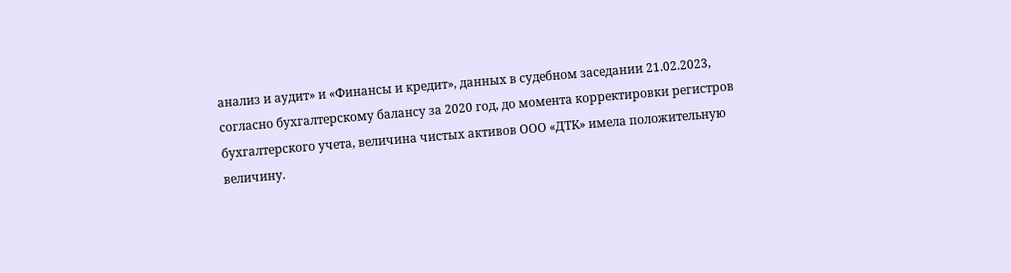анализ и аудит» и «Финансы и кредит», данных в судебном заседании 21.02.2023, согласно бухгалтерскому балансу за 2020 год, до момента корректировки регистров бухгалтерского учета, величина чистых активов ООО «ДТК» имела положительную величину.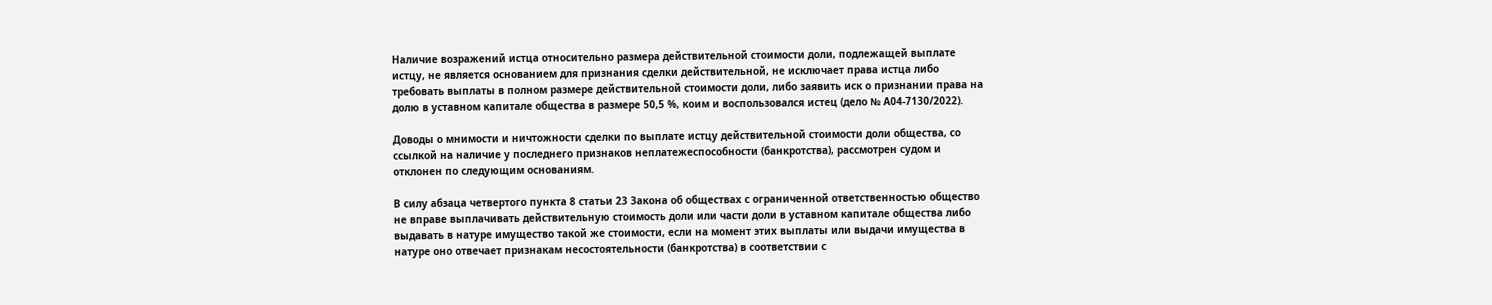Наличие возражений истца относительно размера действительной стоимости доли, подлежащей выплате истцу, не является основанием для признания сделки действительной, не исключает права истца либо требовать выплаты в полном размере действительной стоимости доли, либо заявить иск о признании права на долю в уставном капитале общества в размере 50,5 %, коим и воспользовался истец (дело № А04-7130/2022).

Доводы о мнимости и ничтожности сделки по выплате истцу действительной стоимости доли общества, со ссылкой на наличие у последнего признаков неплатежеспособности (банкротства), рассмотрен судом и отклонен по следующим основаниям.

В силу абзаца четвертого пункта 8 статьи 23 Закона об обществах с ограниченной ответственностью общество не вправе выплачивать действительную стоимость доли или части доли в уставном капитале общества либо выдавать в натуре имущество такой же стоимости, если на момент этих выплаты или выдачи имущества в натуре оно отвечает признакам несостоятельности (банкротства) в соответствии с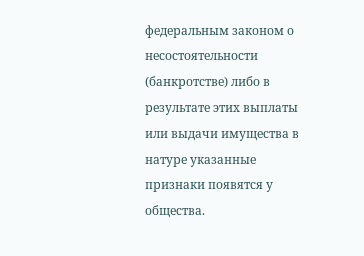федеральным законом о несостоятельности (банкротстве) либо в результате этих выплаты или выдачи имущества в натуре указанные признаки появятся у общества.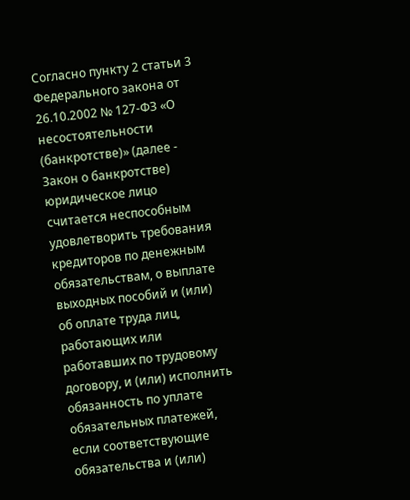Согласно пункту 2 статьи 3 Федерального закона от 26.10.2002 № 127-ФЗ «О несостоятельности (банкротстве)» (далее - Закон о банкротстве) юридическое лицо считается неспособным удовлетворить требования кредиторов по денежным обязательствам, о выплате выходных пособий и (или) об оплате труда лиц, работающих или работавших по трудовому договору, и (или) исполнить обязанность по уплате обязательных платежей, если соответствующие обязательства и (или)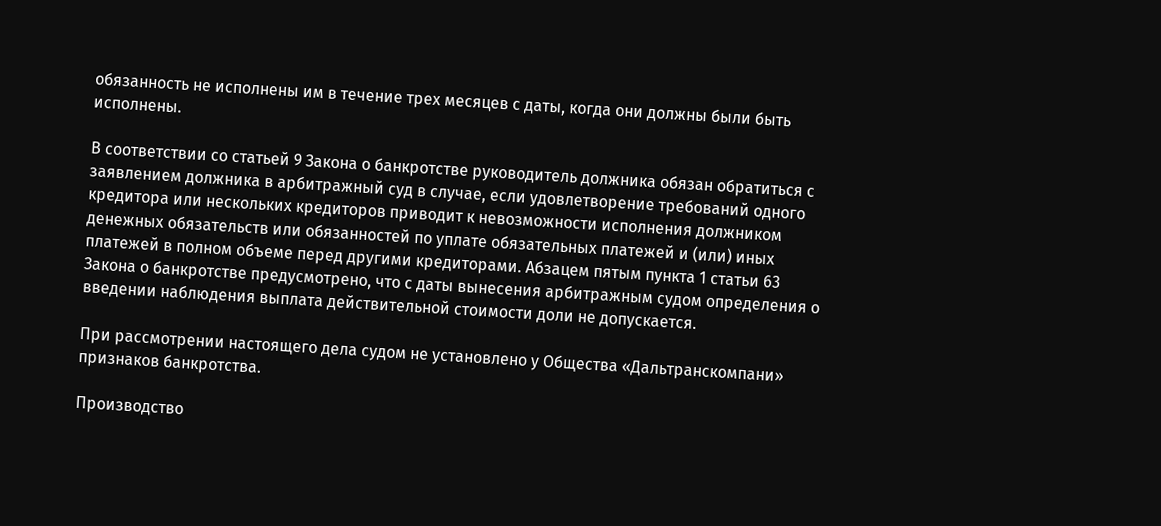обязанность не исполнены им в течение трех месяцев с даты, когда они должны были быть исполнены.

В соответствии со статьей 9 Закона о банкротстве руководитель должника обязан обратиться с заявлением должника в арбитражный суд в случае, если удовлетворение требований одного кредитора или нескольких кредиторов приводит к невозможности исполнения должником денежных обязательств или обязанностей по уплате обязательных платежей и (или) иных платежей в полном объеме перед другими кредиторами. Абзацем пятым пункта 1 статьи 63 Закона о банкротстве предусмотрено, что с даты вынесения арбитражным судом определения о введении наблюдения выплата действительной стоимости доли не допускается.

При рассмотрении настоящего дела судом не установлено у Общества «Дальтранскомпани» признаков банкротства.

Производство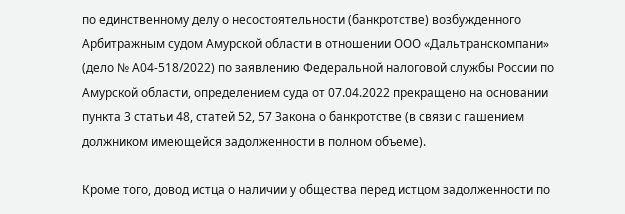по единственному делу о несостоятельности (банкротстве) возбужденного Арбитражным судом Амурской области в отношении ООО «Дальтранскомпани» (дело № А04-518/2022) по заявлению Федеральной налоговой службы России по Амурской области, определением суда от 07.04.2022 прекращено на основании пункта 3 статьи 48, статей 52, 57 Закона о банкротстве (в связи с гашением должником имеющейся задолженности в полном объеме).

Кроме того, довод истца о наличии у общества перед истцом задолженности по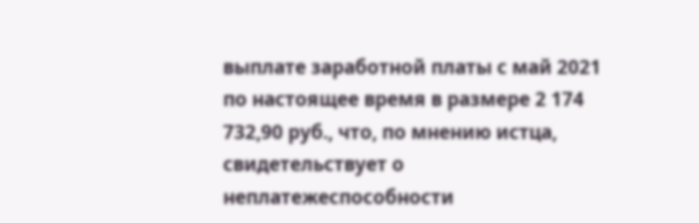выплате заработной платы с май 2021 по настоящее время в размере 2 174 732,90 руб., что, по мнению истца, свидетельствует о неплатежеспособности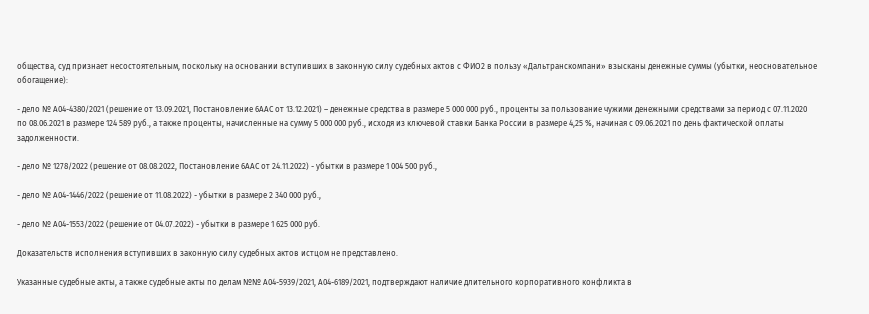общества, суд признает несостоятельным, поскольку на основании вступивших в законную силу судебных актов с ФИО2 в пользу «Дальтранскомпани» взысканы денежные суммы (убытки, неосновательное обогащение):

- дело № А04-4380/2021 (решение от 13.09.2021, Постановление 6ААС от 13.12.2021) – денежные средства в размере 5 000 000 руб., проценты за пользование чужими денежными средствами за период с 07.11.2020 по 08.06.2021 в размере 124 589 руб., а также проценты, начисленные на сумму 5 000 000 руб., исходя из ключевой ставки Банка России в размере 4,25 %, начиная с 09.06.2021 по день фактической оплаты задолженности.

- дело № 1278/2022 (решение от 08.08.2022, Постановление 6ААС от 24.11.2022) - убытки в размере 1 004 500 руб.,

- дело № А04-1446/2022 (решение от 11.08.2022) - убытки в размере 2 340 000 руб.,

- дело № А04-1553/2022 (решение от 04.07.2022) - убытки в размере 1 625 000 руб.

Доказательств исполнения вступивших в законную силу судебных актов истцом не представлено.

Указанные судебные акты, а также судебные акты по делам №№ А04-5939/2021, А04-6189/2021, подтверждают наличие длительного корпоративного конфликта в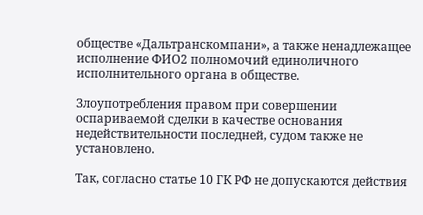обществе «Дальтранскомпани», а также ненадлежащее исполнение ФИО2 полномочий единоличного исполнительного органа в обществе.

Злоупотребления правом при совершении оспариваемой сделки в качестве основания недействительности последней, судом также не установлено.

Так, согласно статье 10 ГК РФ не допускаются действия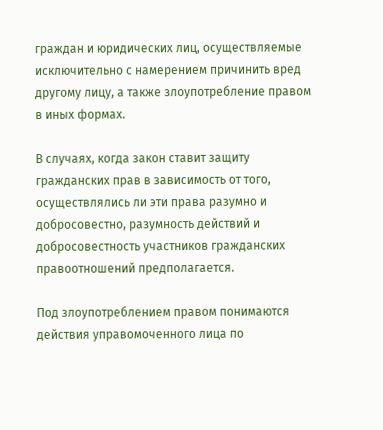граждан и юридических лиц, осуществляемые исключительно с намерением причинить вред другому лицу, а также злоупотребление правом в иных формах.

В случаях, когда закон ставит защиту гражданских прав в зависимость от того, осуществлялись ли эти права разумно и добросовестно, разумность действий и добросовестность участников гражданских правоотношений предполагается.

Под злоупотреблением правом понимаются действия управомоченного лица по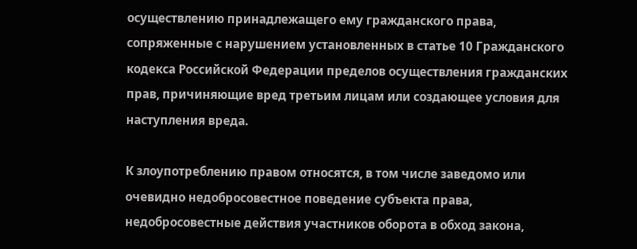осуществлению принадлежащего ему гражданского права, сопряженные с нарушением установленных в статье 10 Гражданского кодекса Российской Федерации пределов осуществления гражданских прав, причиняющие вред третьим лицам или создающее условия для наступления вреда.

К злоупотреблению правом относятся, в том числе заведомо или очевидно недобросовестное поведение субъекта права, недобросовестные действия участников оборота в обход закона,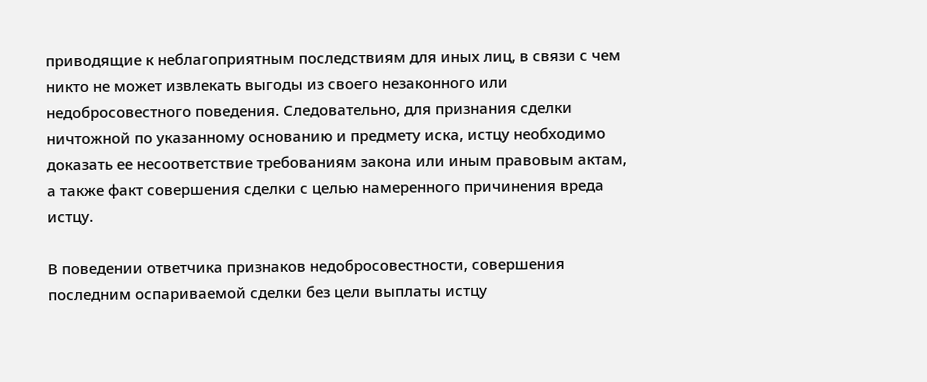приводящие к неблагоприятным последствиям для иных лиц, в связи с чем никто не может извлекать выгоды из своего незаконного или недобросовестного поведения. Следовательно, для признания сделки ничтожной по указанному основанию и предмету иска, истцу необходимо доказать ее несоответствие требованиям закона или иным правовым актам, а также факт совершения сделки с целью намеренного причинения вреда истцу.

В поведении ответчика признаков недобросовестности, совершения последним оспариваемой сделки без цели выплаты истцу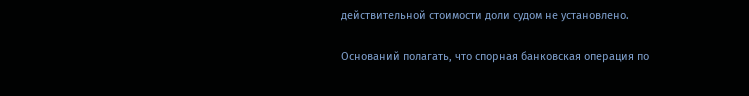действительной стоимости доли судом не установлено.

Оснований полагать, что спорная банковская операция по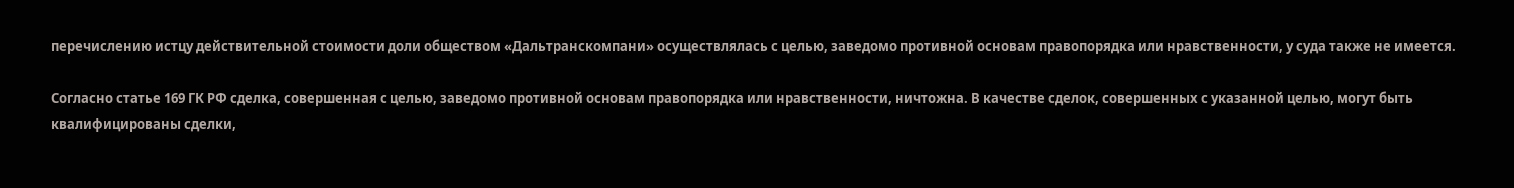перечислению истцу действительной стоимости доли обществом «Дальтранскомпани» осуществлялась с целью, заведомо противной основам правопорядка или нравственности, у суда также не имеется.

Согласно статье 169 ГК РФ сделка, совершенная с целью, заведомо противной основам правопорядка или нравственности, ничтожна. В качестве сделок, совершенных с указанной целью, могут быть квалифицированы сделки,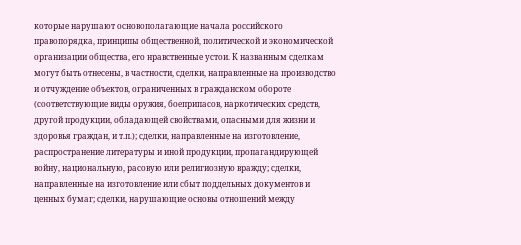которые нарушают основополагающие начала российского правопорядка, принципы общественной, политической и экономической организации общества, его нравственные устои. К названным сделкам могут быть отнесены, в частности, сделки, направленные на производство и отчуждение объектов, ограниченных в гражданском обороте (соответствующие виды оружия, боеприпасов, наркотических средств, другой продукции, обладающей свойствами, опасными для жизни и здоровья граждан, и т.п.); сделки, направленные на изготовление, распространение литературы и иной продукции, пропагандирующей войну, национальную, расовую или религиозную вражду; сделки, направленные на изготовление или сбыт поддельных документов и ценных бумаг; сделки, нарушающие основы отношений между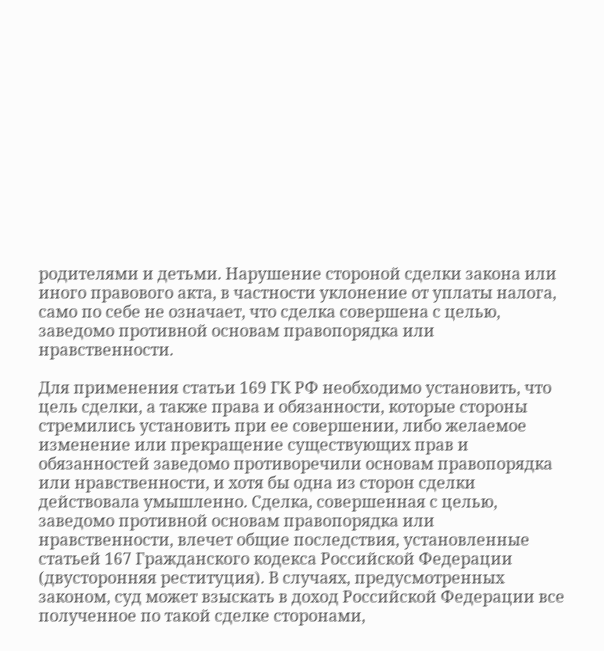родителями и детьми. Нарушение стороной сделки закона или иного правового акта, в частности уклонение от уплаты налога, само по себе не означает, что сделка совершена с целью, заведомо противной основам правопорядка или нравственности.

Для применения статьи 169 ГК РФ необходимо установить, что цель сделки, а также права и обязанности, которые стороны стремились установить при ее совершении, либо желаемое изменение или прекращение существующих прав и обязанностей заведомо противоречили основам правопорядка или нравственности, и хотя бы одна из сторон сделки действовала умышленно. Сделка, совершенная с целью, заведомо противной основам правопорядка или нравственности, влечет общие последствия, установленные статьей 167 Гражданского кодекса Российской Федерации (двусторонняя реституция). В случаях, предусмотренных законом, суд может взыскать в доход Российской Федерации все полученное по такой сделке сторонами,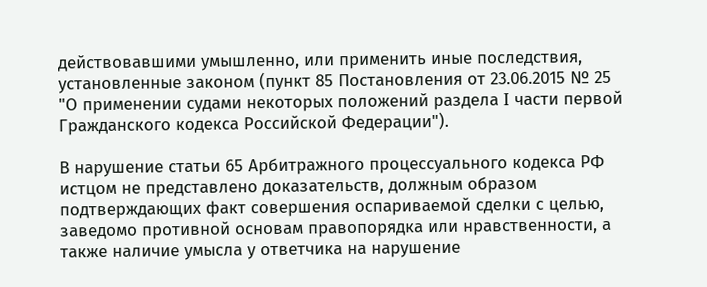действовавшими умышленно, или применить иные последствия, установленные законом (пункт 85 Постановления от 23.06.2015 № 25 "О применении судами некоторых положений раздела I части первой Гражданского кодекса Российской Федерации").

В нарушение статьи 65 Арбитражного процессуального кодекса РФ истцом не представлено доказательств, должным образом подтверждающих факт совершения оспариваемой сделки с целью, заведомо противной основам правопорядка или нравственности, а также наличие умысла у ответчика на нарушение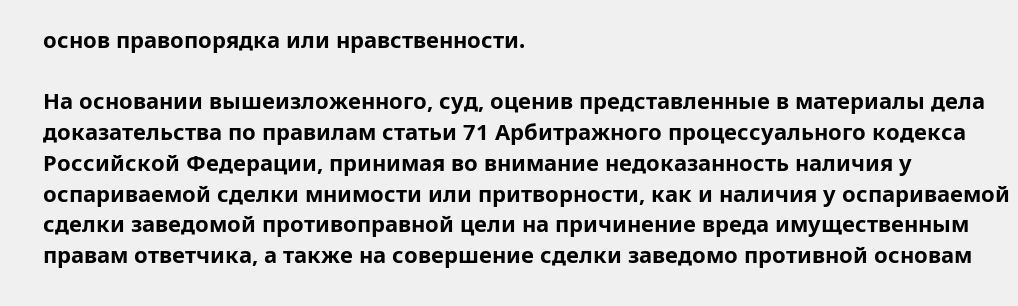основ правопорядка или нравственности.

На основании вышеизложенного, суд, оценив представленные в материалы дела доказательства по правилам статьи 71 Арбитражного процессуального кодекса Российской Федерации, принимая во внимание недоказанность наличия у оспариваемой сделки мнимости или притворности, как и наличия у оспариваемой сделки заведомой противоправной цели на причинение вреда имущественным правам ответчика, а также на совершение сделки заведомо противной основам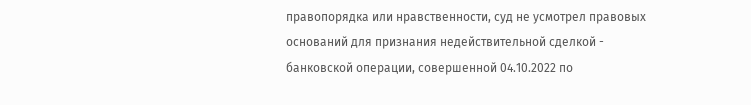правопорядка или нравственности, суд не усмотрел правовых оснований для признания недействительной сделкой - банковской операции, совершенной 04.10.2022 по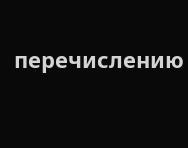перечислению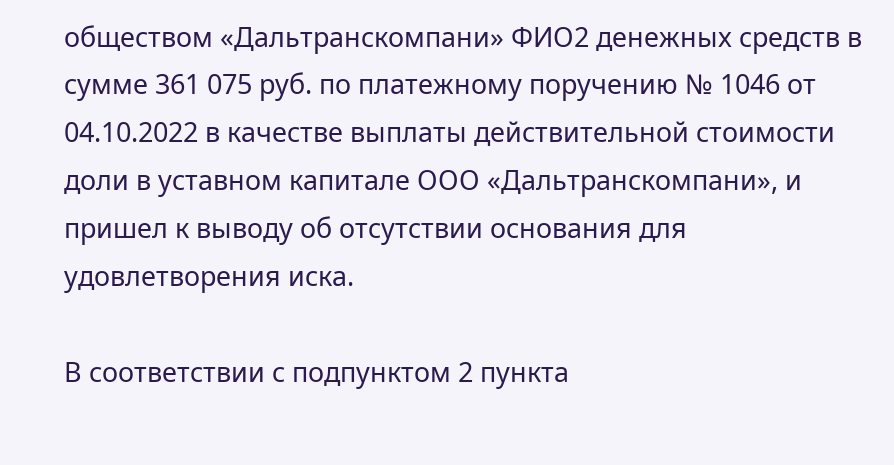обществом «Дальтранскомпани» ФИО2 денежных средств в сумме 361 075 руб. по платежному поручению № 1046 от 04.10.2022 в качестве выплаты действительной стоимости доли в уставном капитале ООО «Дальтранскомпани», и пришел к выводу об отсутствии основания для удовлетворения иска.

В соответствии с подпунктом 2 пункта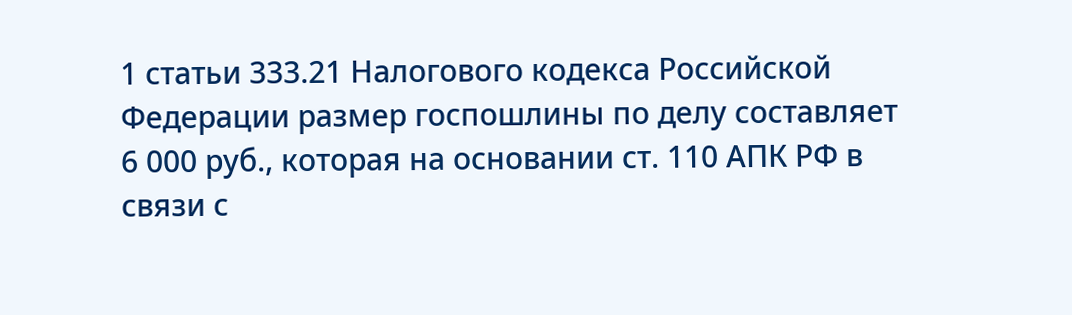1 статьи 333.21 Налогового кодекса Российской Федерации размер госпошлины по делу составляет 6 000 руб., которая на основании ст. 110 АПК РФ в связи с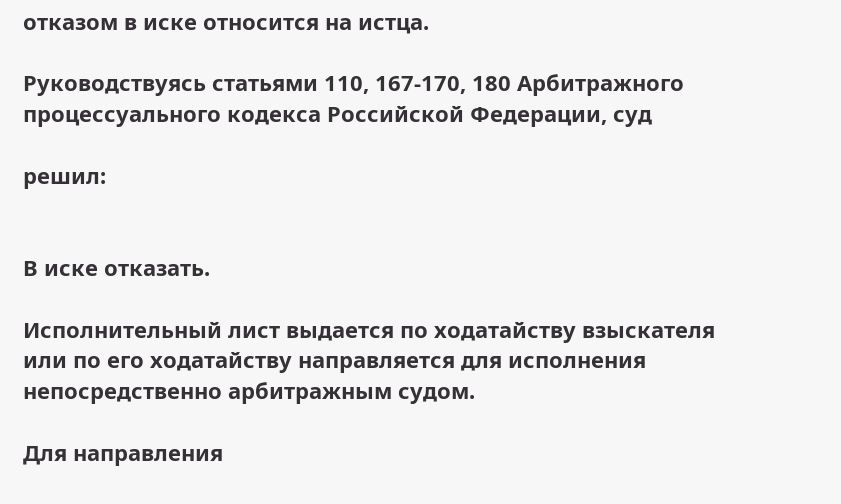отказом в иске относится на истца.

Руководствуясь статьями 110, 167-170, 180 Арбитражного процессуального кодекса Российской Федерации, суд

решил:


В иске отказать.

Исполнительный лист выдается по ходатайству взыскателя или по его ходатайству направляется для исполнения непосредственно арбитражным судом.

Для направления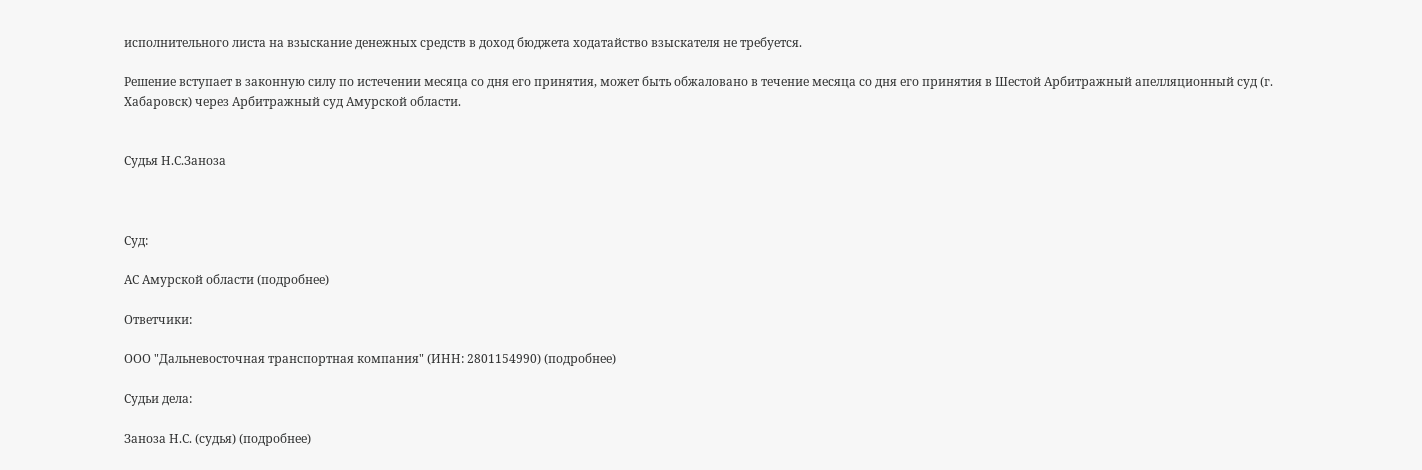исполнительного листа на взыскание денежных средств в доход бюджета ходатайство взыскателя не требуется.

Решение вступает в законную силу по истечении месяца со дня его принятия, может быть обжаловано в течение месяца со дня его принятия в Шестой Арбитражный апелляционный суд (г. Хабаровск) через Арбитражный суд Амурской области.


Судья Н.С.Заноза



Суд:

АС Амурской области (подробнее)

Ответчики:

ООО "Дальневосточная транспортная компания" (ИНН: 2801154990) (подробнее)

Судьи дела:

Заноза Н.С. (судья) (подробнее)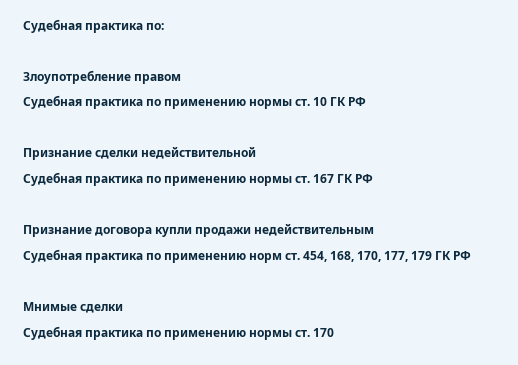Судебная практика по:

Злоупотребление правом
Судебная практика по применению нормы ст. 10 ГК РФ

Признание сделки недействительной
Судебная практика по применению нормы ст. 167 ГК РФ

Признание договора купли продажи недействительным
Судебная практика по применению норм ст. 454, 168, 170, 177, 179 ГК РФ

Мнимые сделки
Судебная практика по применению нормы ст. 170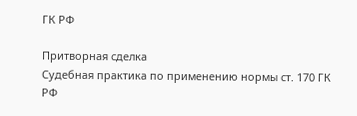ГК РФ

Притворная сделка
Судебная практика по применению нормы ст. 170 ГК РФ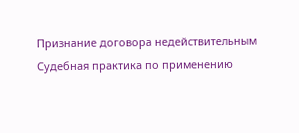Признание договора недействительным
Судебная практика по применению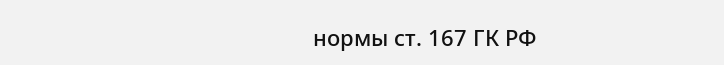нормы ст. 167 ГК РФ